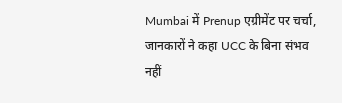Mumbai में Prenup एग्रीमेंट पर चर्चा, जानकारों ने कहा UCC के बिना संभव नहीं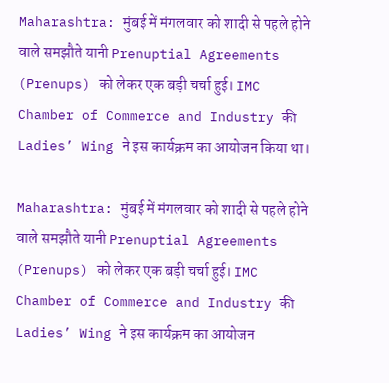Maharashtra: मुंबई में मंगलवार को शादी से पहले होने वाले समझौते यानी Prenuptial Agreements (Prenups) को लेकर एक बड़ी चर्चा हुई। IMC Chamber of Commerce and Industry की Ladies’ Wing ने इस कार्यक्रम का आयोजन किया था।

Maharashtra: मुंबई में मंगलवार को शादी से पहले होने वाले समझौते यानी Prenuptial Agreements (Prenups) को लेकर एक बड़ी चर्चा हुई। IMC Chamber of Commerce and Industry की Ladies’ Wing ने इस कार्यक्रम का आयोजन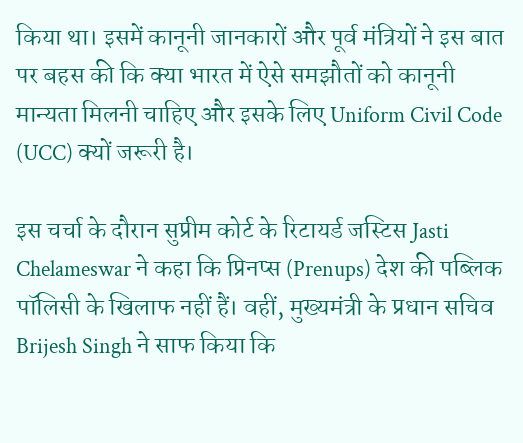किया था। इसमें कानूनी जानकारों और पूर्व मंत्रियों ने इस बात पर बहस की कि क्या भारत में ऐसे समझौतों को कानूनी मान्यता मिलनी चाहिए और इसके लिए Uniform Civil Code (UCC) क्यों जरूरी है।

इस चर्चा के दौरान सुप्रीम कोर्ट के रिटायर्ड जस्टिस Jasti Chelameswar ने कहा कि प्रिनप्स (Prenups) देश की पब्लिक पॉलिसी के खिलाफ नहीं हैं। वहीं, मुख्यमंत्री के प्रधान सचिव Brijesh Singh ने साफ किया कि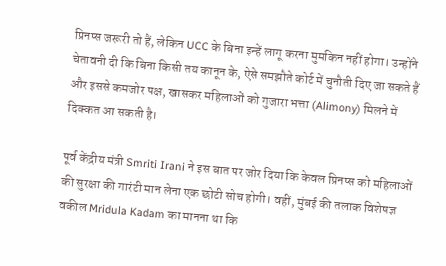प्रिनप्स जरूरी तो हैं, लेकिन UCC के बिना इन्हें लागू करना मुमकिन नहीं होगा। उन्होंने चेतावनी दी कि बिना किसी तय कानून के, ऐसे समझौते कोर्ट में चुनौती दिए जा सकते हैं और इससे कमजोर पक्ष, खासकर महिलाओं को गुजारा भत्ता (Alimony) मिलने में दिक्कत आ सकती है।

पूर्व केंद्रीय मंत्री Smriti Irani ने इस बात पर जोर दिया कि केवल प्रिनप्स को महिलाओं की सुरक्षा की गारंटी मान लेना एक छोटी सोच होगी। वहीं, मुंबई की तलाक विशेषज्ञ वकील Mridula Kadam का मानना था कि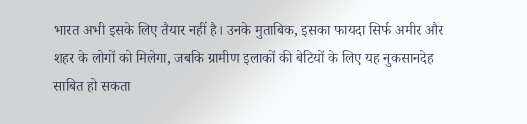भारत अभी इसके लिए तैयार नहीं है। उनके मुताबिक, इसका फायदा सिर्फ अमीर और शहर के लोगों को मिलेगा, जबकि ग्रामीण इलाकों की बेटियों के लिए यह नुकसानदेह साबित हो सकता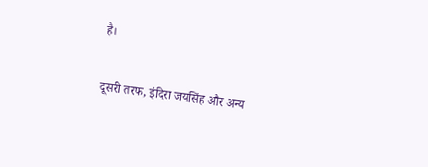है।

दूसरी तरफ, इंदिरा जयसिंह और अन्य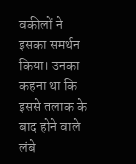वकीलों ने इसका समर्थन किया। उनका कहना था कि इससे तलाक के बाद होने वाले लंबे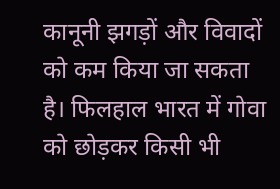कानूनी झगड़ों और विवादों को कम किया जा सकता है। फिलहाल भारत में गोवा को छोड़कर किसी भी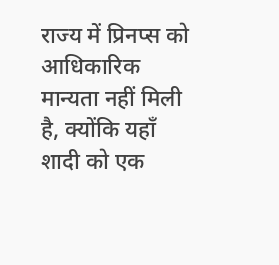राज्य में प्रिनप्स को आधिकारिक मान्यता नहीं मिली है, क्योंकि यहाँ शादी को एक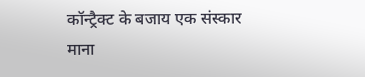कॉन्ट्रैक्ट के बजाय एक संस्कार माना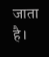जाता है।